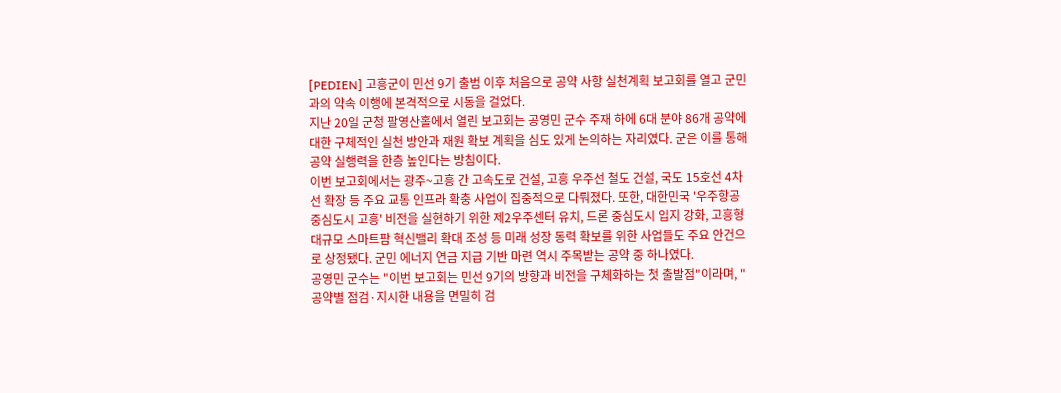[PEDIEN] 고흥군이 민선 9기 출범 이후 처음으로 공약 사항 실천계획 보고회를 열고 군민과의 약속 이행에 본격적으로 시동을 걸었다.
지난 20일 군청 팔영산홀에서 열린 보고회는 공영민 군수 주재 하에 6대 분야 86개 공약에 대한 구체적인 실천 방안과 재원 확보 계획을 심도 있게 논의하는 자리였다. 군은 이를 통해 공약 실행력을 한층 높인다는 방침이다.
이번 보고회에서는 광주~고흥 간 고속도로 건설, 고흥 우주선 철도 건설, 국도 15호선 4차선 확장 등 주요 교통 인프라 확충 사업이 집중적으로 다뤄졌다. 또한, 대한민국 '우주항공 중심도시 고흥' 비전을 실현하기 위한 제2우주센터 유치, 드론 중심도시 입지 강화, 고흥형 대규모 스마트팜 혁신밸리 확대 조성 등 미래 성장 동력 확보를 위한 사업들도 주요 안건으로 상정됐다. 군민 에너지 연금 지급 기반 마련 역시 주목받는 공약 중 하나였다.
공영민 군수는 "이번 보고회는 민선 9기의 방향과 비전을 구체화하는 첫 출발점"이라며, "공약별 점검·지시한 내용을 면밀히 검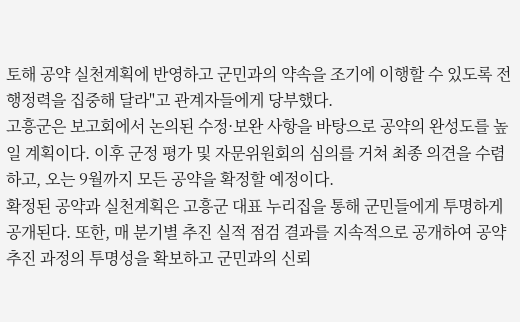토해 공약 실천계획에 반영하고 군민과의 약속을 조기에 이행할 수 있도록 전 행정력을 집중해 달라"고 관계자들에게 당부했다.
고흥군은 보고회에서 논의된 수정·보완 사항을 바탕으로 공약의 완성도를 높일 계획이다. 이후 군정 평가 및 자문위원회의 심의를 거쳐 최종 의견을 수렴하고, 오는 9월까지 모든 공약을 확정할 예정이다.
확정된 공약과 실천계획은 고흥군 대표 누리집을 통해 군민들에게 투명하게 공개된다. 또한, 매 분기별 추진 실적 점검 결과를 지속적으로 공개하여 공약 추진 과정의 투명성을 확보하고 군민과의 신뢰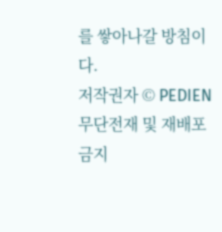를 쌓아나갈 방침이다.
저작권자 © PEDIEN 무단전재 및 재배포 금지